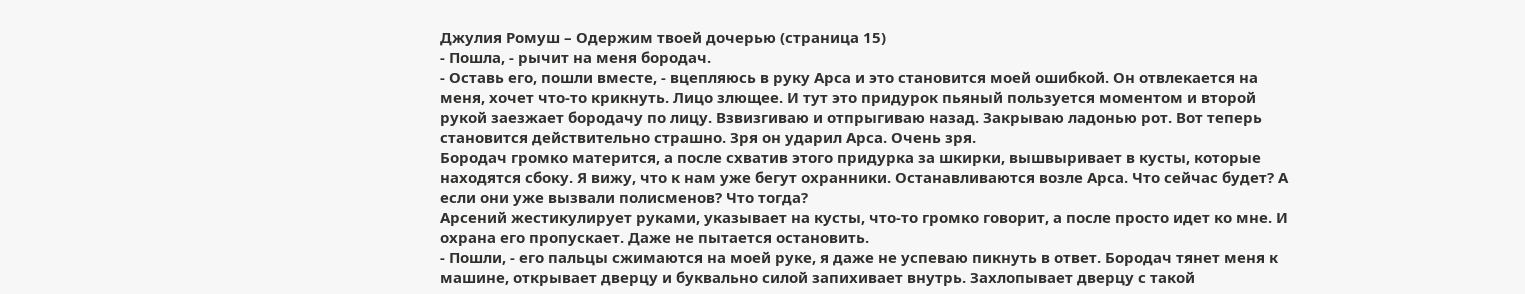Джулия Ромуш – Одержим твоей дочерью (страница 15)
- Пошла, - рычит на меня бородач.
- Оставь его, пошли вместе, - вцепляюсь в руку Арса и это становится моей ошибкой. Он отвлекается на меня, хочет что-то крикнуть. Лицо злющее. И тут это придурок пьяный пользуется моментом и второй рукой заезжает бородачу по лицу. Взвизгиваю и отпрыгиваю назад. Закрываю ладонью рот. Вот теперь становится действительно страшно. Зря он ударил Арса. Очень зря.
Бородач громко матерится, а после схватив этого придурка за шкирки, вышвыривает в кусты, которые находятся сбоку. Я вижу, что к нам уже бегут охранники. Останавливаются возле Арса. Что сейчас будет? А если они уже вызвали полисменов? Что тогда?
Арсений жестикулирует руками, указывает на кусты, что-то громко говорит, а после просто идет ко мне. И охрана его пропускает. Даже не пытается остановить.
- Пошли, - его пальцы сжимаются на моей руке, я даже не успеваю пикнуть в ответ. Бородач тянет меня к машине, открывает дверцу и буквально силой запихивает внутрь. Захлопывает дверцу с такой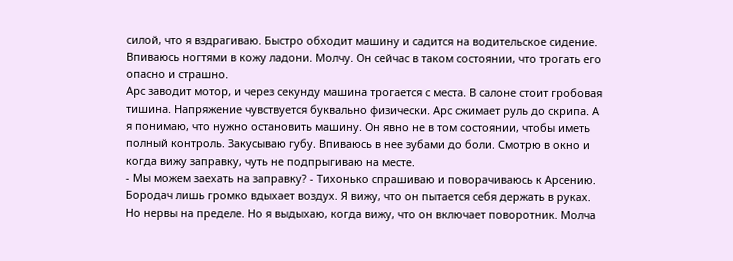силой, что я вздрагиваю. Быстро обходит машину и садится на водительское сидение.
Впиваюсь ногтями в кожу ладони. Молчу. Он сейчас в таком состоянии, что трогать его опасно и страшно.
Арс заводит мотор, и через секунду машина трогается с места. В салоне стоит гробовая тишина. Напряжение чувствуется буквально физически. Арс сжимает руль до скрипа. А я понимаю, что нужно остановить машину. Он явно не в том состоянии, чтобы иметь полный контроль. Закусываю губу. Впиваюсь в нее зубами до боли. Смотрю в окно и когда вижу заправку, чуть не подпрыгиваю на месте.
- Мы можем заехать на заправку? - Тихонько спрашиваю и поворачиваюсь к Арсению.
Бородач лишь громко вдыхает воздух. Я вижу, что он пытается себя держать в руках. Но нервы на пределе. Но я выдыхаю, когда вижу, что он включает поворотник. Молча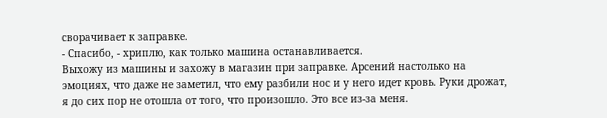сворачивает к заправке.
- Спасибо, - хриплю, как только машина останавливается.
Выхожу из машины и захожу в магазин при заправке. Арсений настолько на эмоциях, что даже не заметил, что ему разбили нос и у него идет кровь. Руки дрожат, я до сих пор не отошла от того, что произошло. Это все из-за меня.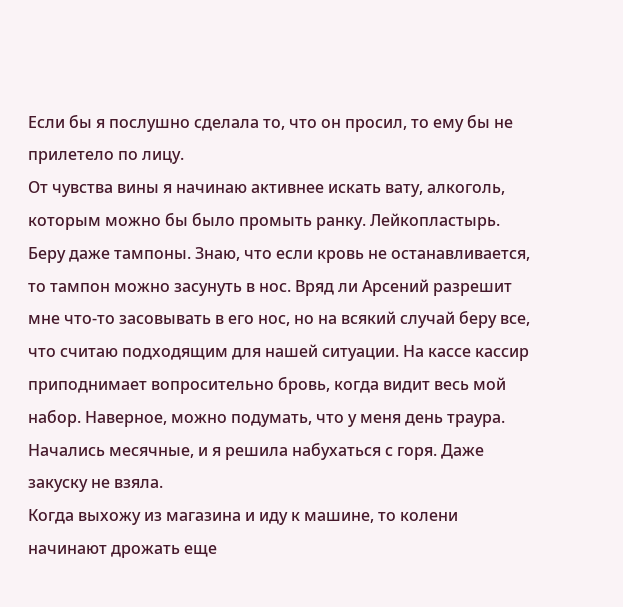Если бы я послушно сделала то, что он просил, то ему бы не прилетело по лицу.
От чувства вины я начинаю активнее искать вату, алкоголь, которым можно бы было промыть ранку. Лейкопластырь. Беру даже тампоны. Знаю, что если кровь не останавливается, то тампон можно засунуть в нос. Вряд ли Арсений разрешит мне что-то засовывать в его нос, но на всякий случай беру все, что считаю подходящим для нашей ситуации. На кассе кассир приподнимает вопросительно бровь, когда видит весь мой набор. Наверное, можно подумать, что у меня день траура. Начались месячные, и я решила набухаться с горя. Даже закуску не взяла.
Когда выхожу из магазина и иду к машине, то колени начинают дрожать еще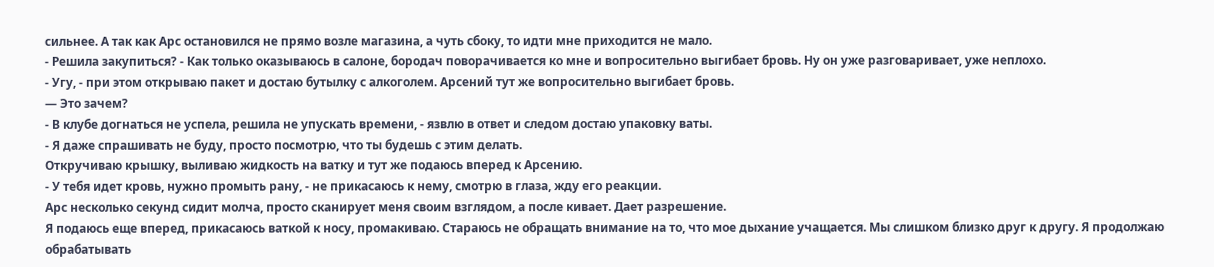сильнее. А так как Арс остановился не прямо возле магазина, а чуть сбоку, то идти мне приходится не мало.
- Решила закупиться? - Как только оказываюсь в салоне, бородач поворачивается ко мне и вопросительно выгибает бровь. Ну он уже разговаривает, уже неплохо.
- Угу, - при этом открываю пакет и достаю бутылку с алкоголем. Арсений тут же вопросительно выгибает бровь.
— Это зачем?
- В клубе догнаться не успела, решила не упускать времени, - язвлю в ответ и следом достаю упаковку ваты.
- Я даже спрашивать не буду, просто посмотрю, что ты будешь с этим делать.
Откручиваю крышку, выливаю жидкость на ватку и тут же подаюсь вперед к Арсению.
- У тебя идет кровь, нужно промыть рану, - не прикасаюсь к нему, смотрю в глаза, жду его реакции.
Арс несколько секунд сидит молча, просто сканирует меня своим взглядом, а после кивает. Дает разрешение.
Я подаюсь еще вперед, прикасаюсь ваткой к носу, промакиваю. Стараюсь не обращать внимание на то, что мое дыхание учащается. Мы слишком близко друг к другу. Я продолжаю обрабатывать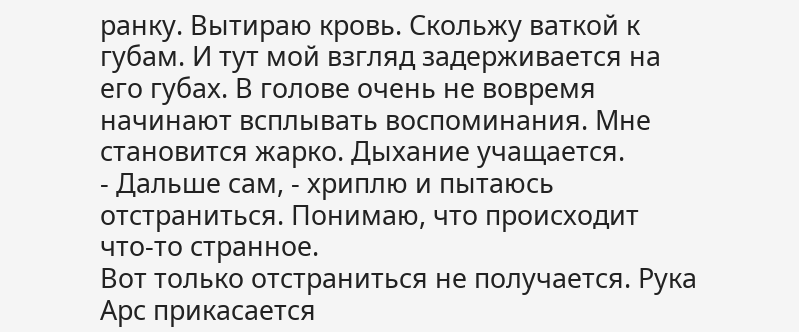ранку. Вытираю кровь. Скольжу ваткой к губам. И тут мой взгляд задерживается на его губах. В голове очень не вовремя начинают всплывать воспоминания. Мне становится жарко. Дыхание учащается.
- Дальше сам, - хриплю и пытаюсь отстраниться. Понимаю, что происходит что-то странное.
Вот только отстраниться не получается. Рука Арс прикасается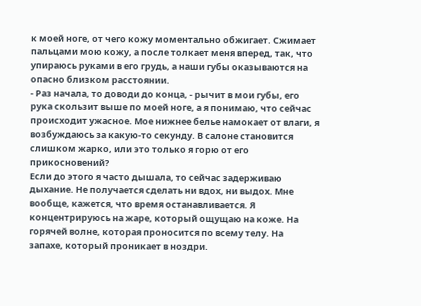к моей ноге, от чего кожу моментально обжигает. Сжимает пальцами мою кожу, а после толкает меня вперед, так, что упираюсь руками в его грудь, а наши губы оказываются на опасно близком расстоянии.
- Раз начала, то доводи до конца, - рычит в мои губы, его рука скользит выше по моей ноге, а я понимаю, что сейчас происходит ужасное. Мое нижнее белье намокает от влаги, я возбуждаюсь за какую-то секунду. В салоне становится слишком жарко, или это только я горю от его прикосновений?
Если до этого я часто дышала, то сейчас задерживаю дыхание. Не получается сделать ни вдох, ни выдох. Мне вообще, кажется, что время останавливается. Я концентрируюсь на жаре, который ощущаю на коже. На горячей волне, которая проносится по всему телу. На запахе, который проникает в ноздри.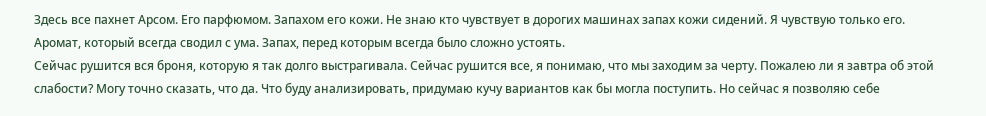Здесь все пахнет Арсом. Его парфюмом. Запахом его кожи. Не знаю кто чувствует в дорогих машинах запах кожи сидений. Я чувствую только его. Аромат, который всегда сводил с ума. Запах, перед которым всегда было сложно устоять.
Сейчас рушится вся броня, которую я так долго выстрагивала. Сейчас рушится все, я понимаю, что мы заходим за черту. Пожалею ли я завтра об этой слабости? Могу точно сказать, что да. Что буду анализировать, придумаю кучу вариантов как бы могла поступить. Но сейчас я позволяю себе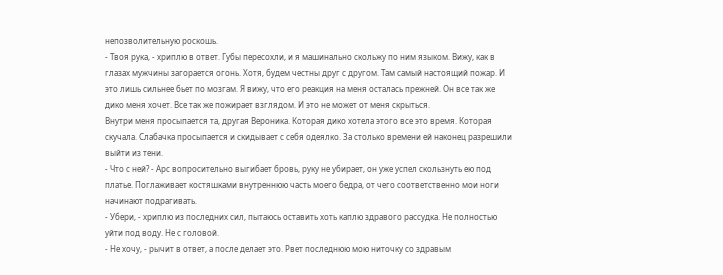непозволительную роскошь.
- Твоя рука, - хриплю в ответ. Губы пересохли, и я машинально скольжу по ним языком. Вижу, как в глазах мужчины загорается огонь. Хотя, будем честны друг с другом. Там самый настоящий пожар. И это лишь сильнее бьет по мозгам. Я вижу, что его реакция на меня осталась прежней. Он все так же дико меня хочет. Все так же пожирает взглядом. И это не может от меня скрыться.
Внутри меня просыпается та, другая Вероника. Которая дико хотела этого все это время. Которая скучала. Слабачка просыпается и скидывает с себя одеялко. За столько времени ей наконец разрешили выйти из тени.
- Что с ней? - Арс вопросительно выгибает бровь, руку не убирает, он уже успел скользнуть ею под платье. Поглаживает костяшками внутреннюю часть моего бедра, от чего соответственно мои ноги начинают подрагивать.
- Убери, - хриплю из последних сил, пытаюсь оставить хоть каплю здравого рассудка. Не полностью уйти под воду. Не с головой.
- Не хочу, - рычит в ответ, а после делает это. Рвет последнюю мою ниточку со здравым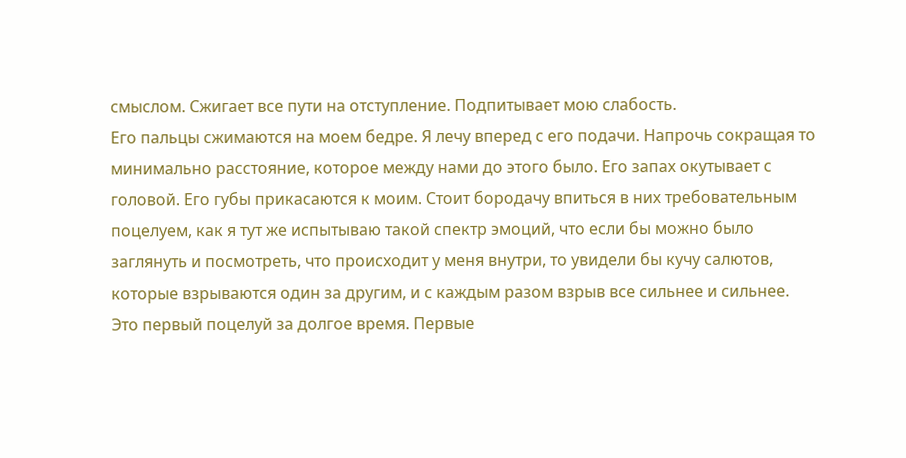смыслом. Сжигает все пути на отступление. Подпитывает мою слабость.
Его пальцы сжимаются на моем бедре. Я лечу вперед с его подачи. Напрочь сокращая то минимально расстояние, которое между нами до этого было. Его запах окутывает с головой. Его губы прикасаются к моим. Стоит бородачу впиться в них требовательным поцелуем, как я тут же испытываю такой спектр эмоций, что если бы можно было заглянуть и посмотреть, что происходит у меня внутри, то увидели бы кучу салютов, которые взрываются один за другим, и с каждым разом взрыв все сильнее и сильнее. Это первый поцелуй за долгое время. Первые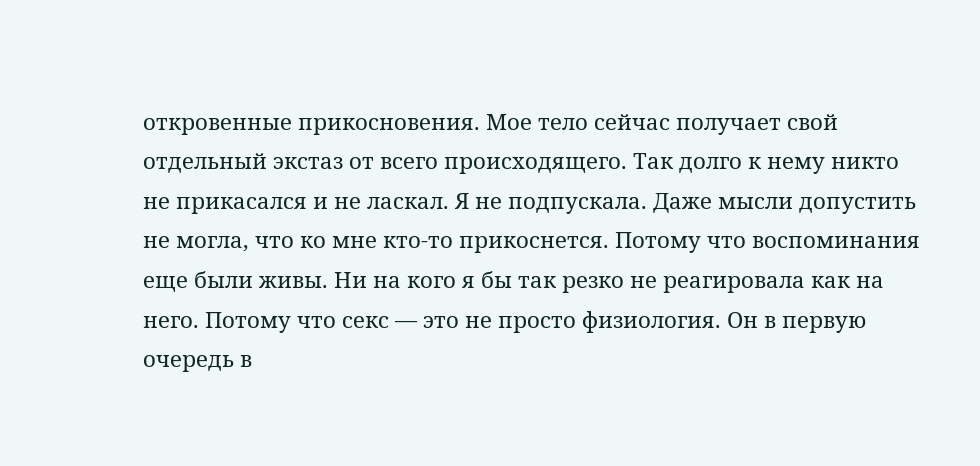откровенные прикосновения. Мое тело сейчас получает свой отдельный экстаз от всего происходящего. Так долго к нему никто не прикасался и не ласкал. Я не подпускала. Даже мысли допустить не могла, что ко мне кто-то прикоснется. Потому что воспоминания еще были живы. Ни на кого я бы так резко не реагировала как на него. Потому что секс — это не просто физиология. Он в первую очередь в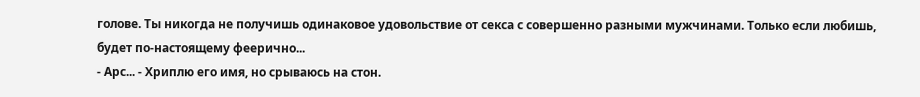голове. Ты никогда не получишь одинаковое удовольствие от секса с совершенно разными мужчинами. Только если любишь, будет по-настоящему феерично...
- Арс... - Хриплю его имя, но срываюсь на стон.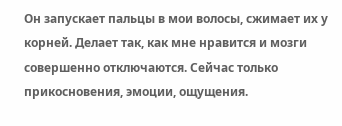Он запускает пальцы в мои волосы, сжимает их у корней. Делает так, как мне нравится и мозги совершенно отключаются. Сейчас только прикосновения, эмоции, ощущения.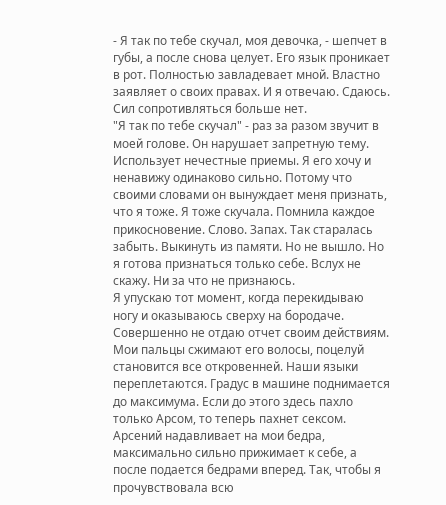- Я так по тебе скучал, моя девочка, - шепчет в губы, а после снова целует. Его язык проникает в рот. Полностью завладевает мной. Властно заявляет о своих правах. И я отвечаю. Сдаюсь. Сил сопротивляться больше нет.
"Я так по тебе скучал" - раз за разом звучит в моей голове. Он нарушает запретную тему. Использует нечестные приемы. Я его хочу и ненавижу одинаково сильно. Потому что своими словами он вынуждает меня признать, что я тоже. Я тоже скучала. Помнила каждое прикосновение. Слово. Запах. Так старалась забыть. Выкинуть из памяти. Но не вышло. Но я готова признаться только себе. Вслух не скажу. Ни за что не признаюсь.
Я упускаю тот момент, когда перекидываю ногу и оказываюсь сверху на бородаче. Совершенно не отдаю отчет своим действиям. Мои пальцы сжимают его волосы, поцелуй становится все откровенней. Наши языки переплетаются. Градус в машине поднимается до максимума. Если до этого здесь пахло только Арсом, то теперь пахнет сексом.
Арсений надавливает на мои бедра, максимально сильно прижимает к себе, а после подается бедрами вперед. Так, чтобы я прочувствовала всю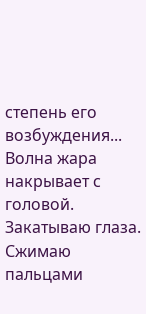степень его возбуждения...
Волна жара накрывает с головой. Закатываю глаза. Сжимаю пальцами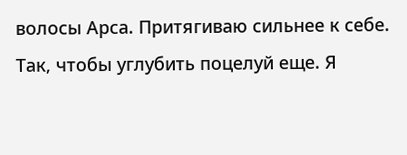волосы Арса. Притягиваю сильнее к себе. Так, чтобы углубить поцелуй еще. Я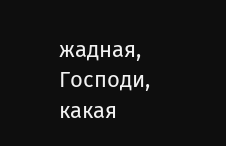жадная, Господи, какая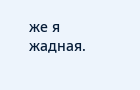же я жадная.